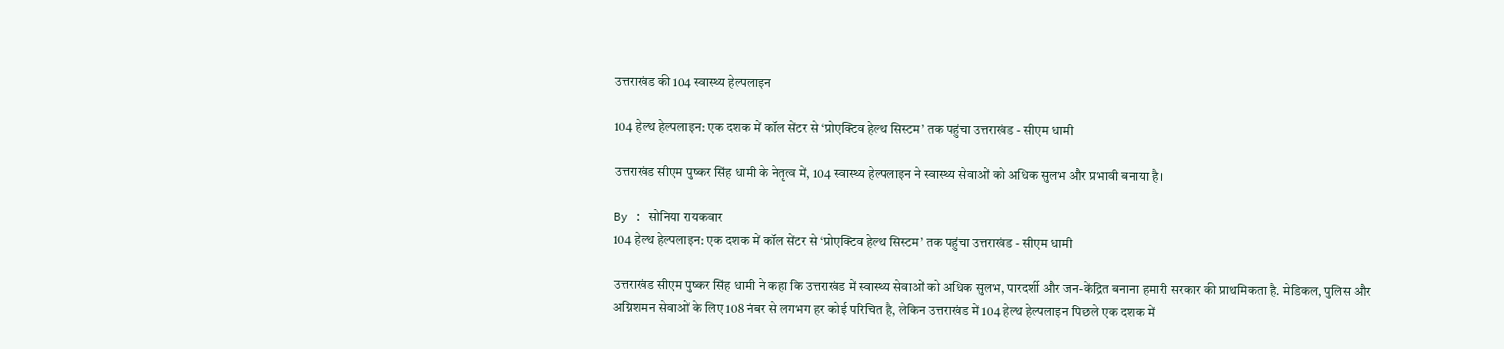उत्तराखंड की 104 स्वास्थ्य हेल्पलाइन

104 हेल्थ हेल्पलाइन: एक दशक में कॉल सेंटर से ‘प्रोएक्टिव हेल्थ सिस्टम’ तक पहुंचा उत्तराखंड - सीएम धामी

उत्तराखंड सीएम पुष्कर सिंह धामी के नेतृत्व में, 104 स्वास्थ्य हेल्पलाइन ने स्वास्थ्य सेवाओं को अधिक सुलभ और प्रभावी बनाया है।

By : सोनिया रायकवार
104 हेल्थ हेल्पलाइन: एक दशक में कॉल सेंटर से ‘प्रोएक्टिव हेल्थ सिस्टम’ तक पहुंचा उत्तराखंड - सीएम धामी

उत्तराखंड सीएम पुष्कर सिंह धामी ने कहा कि उत्तराखंड में स्वास्थ्य सेवाओं को अधिक सुलभ, पारदर्शी और जन-केंद्रित बनाना हमारी सरकार की प्राथमिकता है. मेडिकल, पुलिस और अग्निशमन सेवाओं के लिए 108 नंबर से लगभग हर कोई परिचित है, लेकिन उत्तराखंड में 104 हेल्थ हेल्पलाइन पिछले एक दशक में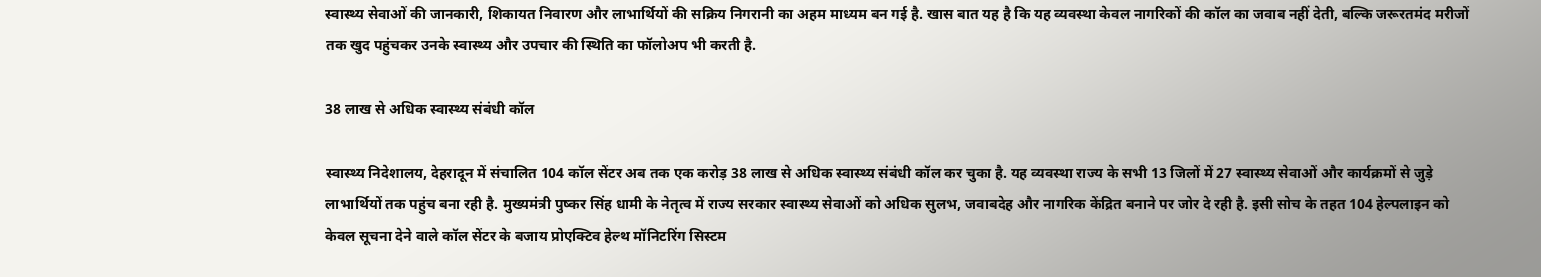स्वास्थ्य सेवाओं की जानकारी, शिकायत निवारण और लाभार्थियों की सक्रिय निगरानी का अहम माध्यम बन गई है. खास बात यह है कि यह व्यवस्था केवल नागरिकों की कॉल का जवाब नहीं देती, बल्कि जरूरतमंद मरीजों तक खुद पहुंचकर उनके स्वास्थ्य और उपचार की स्थिति का फॉलोअप भी करती है.

38 लाख से अधिक स्वास्थ्य संबंधी कॉल

स्वास्थ्य निदेशालय, देहरादून में संचालित 104 कॉल सेंटर अब तक एक करोड़ 38 लाख से अधिक स्वास्थ्य संबंधी कॉल कर चुका है. यह व्यवस्था राज्य के सभी 13 जिलों में 27 स्वास्थ्य सेवाओं और कार्यक्रमों से जुड़े लाभार्थियों तक पहुंच बना रही है. मुख्यमंत्री पुष्कर सिंह धामी के नेतृत्व में राज्य सरकार स्वास्थ्य सेवाओं को अधिक सुलभ, जवाबदेह और नागरिक केंद्रित बनाने पर जोर दे रही है. इसी सोच के तहत 104 हेल्पलाइन को केवल सूचना देने वाले कॉल सेंटर के बजाय प्रोएक्टिव हेल्थ मॉनिटरिंग सिस्टम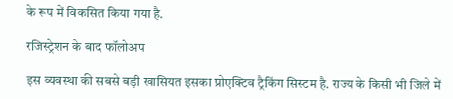के रूप में विकसित किया गया है.

रजिस्ट्रेशन के बाद फॉलोअप

इस व्यवस्था की सबसे बड़ी खासियत इसका प्रोएक्टिव ट्रैकिंग सिस्टम है. राज्य के किसी भी जिले में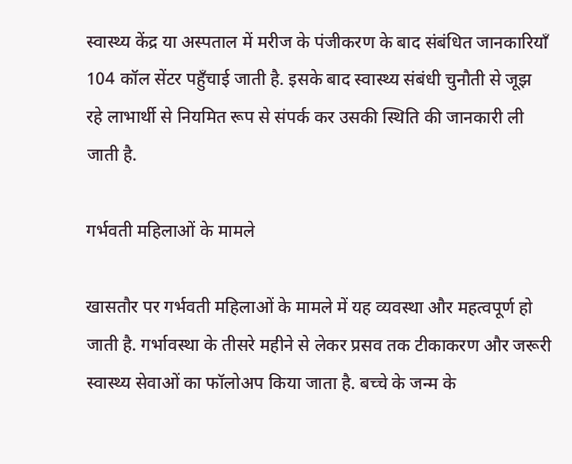स्वास्थ्य केंद्र या अस्पताल में मरीज के पंजीकरण के बाद संबंधित जानकारियाँ 104 कॉल सेंटर पहुँचाई जाती है. इसके बाद स्वास्थ्य संबंधी चुनौती से जूझ रहे लाभार्थी से नियमित रूप से संपर्क कर उसकी स्थिति की जानकारी ली जाती है.

गर्भवती महिलाओं के मामले

खासतौर पर गर्भवती महिलाओं के मामले में यह व्यवस्था और महत्वपूर्ण हो जाती है. गर्भावस्था के तीसरे महीने से लेकर प्रसव तक टीकाकरण और जरूरी स्वास्थ्य सेवाओं का फॉलोअप किया जाता है. बच्चे के जन्म के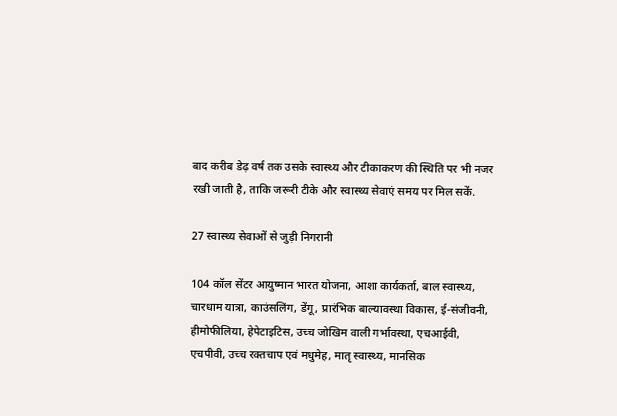बाद करीब डेढ़ वर्ष तक उसके स्वास्थ्य और टीकाकरण की स्थिति पर भी नजर रखी जाती है, ताकि जरूरी टीके और स्वास्थ्य सेवाएं समय पर मिल सकें.

27 स्वास्थ्य सेवाओं से जुड़ी निगरानी

104 कॉल सेंटर आयुष्मान भारत योजना, आशा कार्यकर्ता, बाल स्वास्थ्य, चारधाम यात्रा, काउंसलिंग, डेंगू, प्रारंभिक बाल्यावस्था विकास, ई-संजीवनी, हीमोफीलिया, हेपेटाइटिस, उच्च जोखिम वाली गर्भावस्था, एचआईवी, एचपीवी, उच्च रक्तचाप एवं मधुमेह, मातृ स्वास्थ्य, मानसिक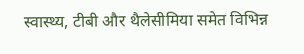स्वास्थ्य, टीबी और थैलेसीमिया समेत विभिन्न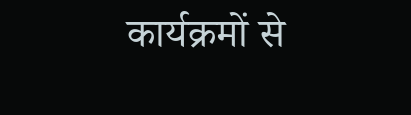कार्यक्रमों से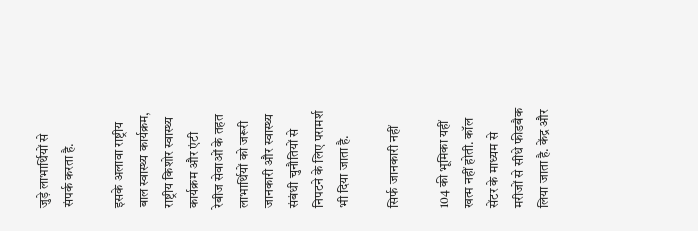जुड़े लाभार्थियों से संपर्क करता है.

इसके अलावा राष्ट्रीय बाल स्वास्थ्य कार्यक्रम, राष्ट्रीय किशोर स्वास्थ्य कार्यक्रम और एंटी रेबीज सेवाओं के तहत लाभार्थियों को जरूरी जानकारी और स्वास्थ्य संबंधी चुनौतियों से निपटने के लिए परामर्श भी दिया जाता है.

सिर्फ जानकारी नहीं

104 की भूमिका यहीं खत्म नहीं होती. कॉल सेंटर के माध्यम से मरीजों से सीधे फीडबैक लिया जाता है. केंद्र और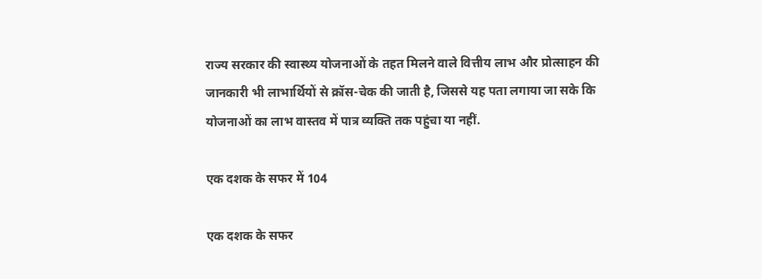राज्य सरकार की स्वास्थ्य योजनाओं के तहत मिलने वाले वित्तीय लाभ और प्रोत्साहन की जानकारी भी लाभार्थियों से क्रॉस-चेक की जाती है, जिससे यह पता लगाया जा सके कि योजनाओं का लाभ वास्तव में पात्र व्यक्ति तक पहुंचा या नहीं.

एक दशक के सफर में 104

एक दशक के सफर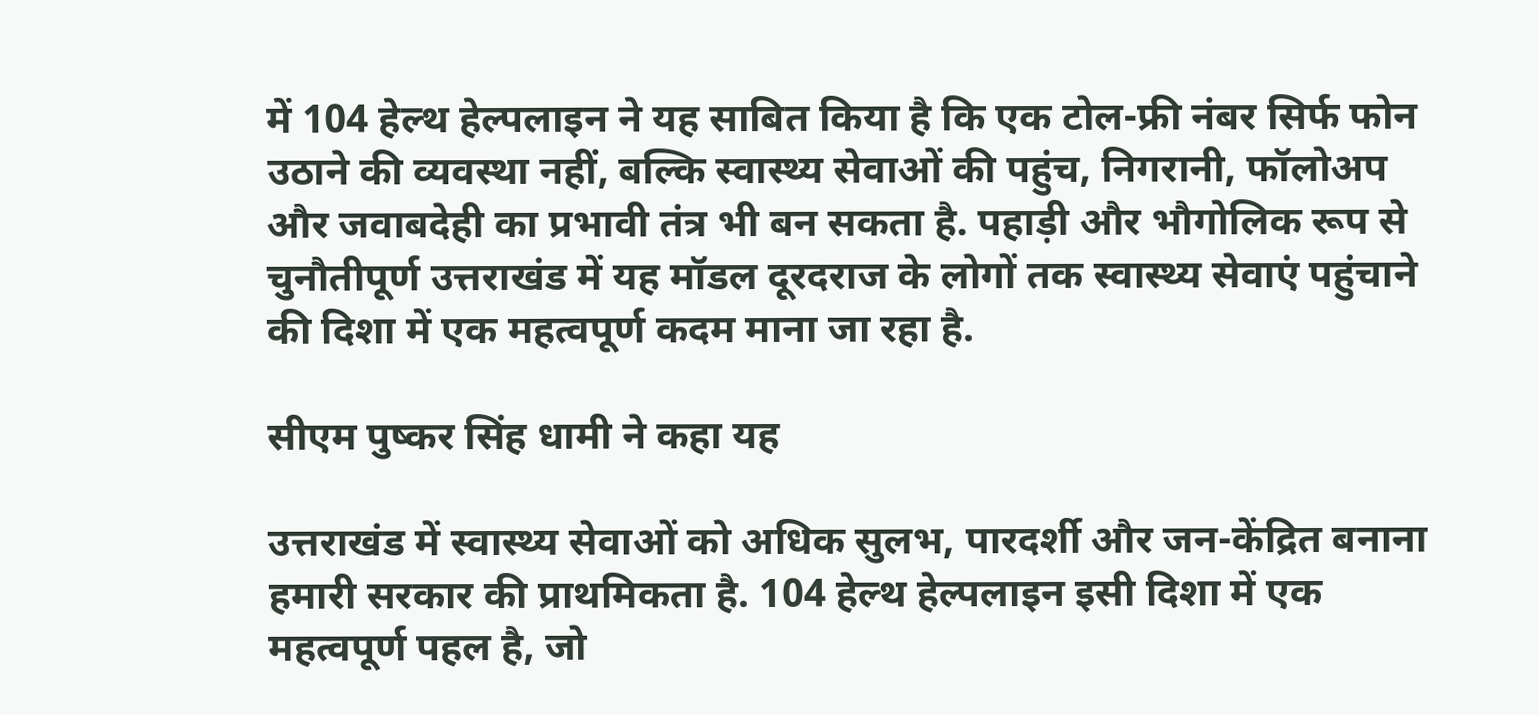में 104 हेल्थ हेल्पलाइन ने यह साबित किया है कि एक टोल-फ्री नंबर सिर्फ फोन उठाने की व्यवस्था नहीं, बल्कि स्वास्थ्य सेवाओं की पहुंच, निगरानी, फॉलोअप और जवाबदेही का प्रभावी तंत्र भी बन सकता है. पहाड़ी और भौगोलिक रूप से चुनौतीपूर्ण उत्तराखंड में यह मॉडल दूरदराज के लोगों तक स्वास्थ्य सेवाएं पहुंचाने की दिशा में एक महत्वपूर्ण कदम माना जा रहा है.

सीएम पुष्कर सिंह धामी ने कहा यह

उत्तराखंड में स्वास्थ्य सेवाओं को अधिक सुलभ, पारदर्शी और जन-केंद्रित बनाना हमारी सरकार की प्राथमिकता है. 104 हेल्थ हेल्पलाइन इसी दिशा में एक महत्वपूर्ण पहल है, जो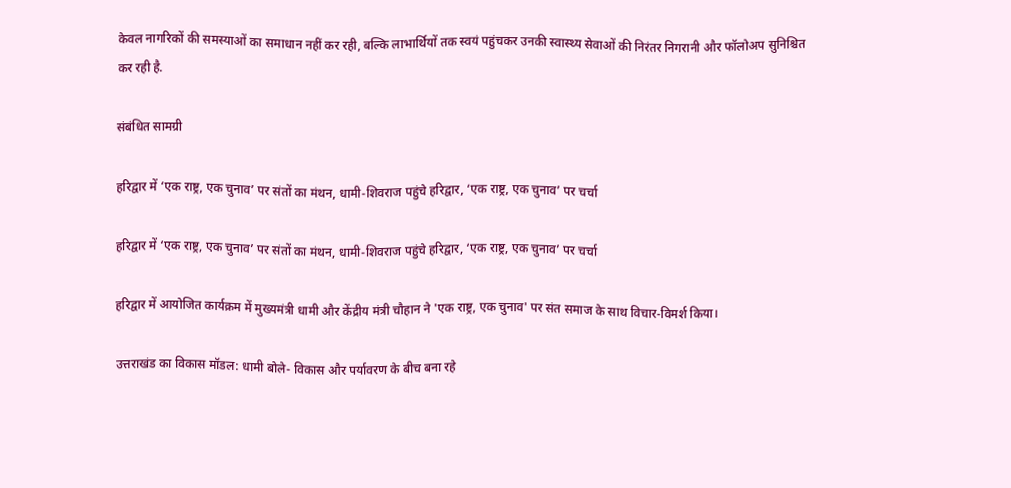केवल नागरिकों की समस्याओं का समाधान नहीं कर रही, बल्कि लाभार्थियों तक स्वयं पहुंचकर उनकी स्वास्थ्य सेवाओं की निरंतर निगरानी और फॉलोअप सुनिश्चित कर रही है.

संबंधित सामग्री

हरिद्वार में ‘एक राष्ट्र, एक चुनाव’ पर संतों का मंथन, धामी-शिवराज पहुंचे हरिद्वार, ‘एक राष्ट्र, एक चुनाव’ पर चर्चा

हरिद्वार में ‘एक राष्ट्र, एक चुनाव’ पर संतों का मंथन, धामी-शिवराज पहुंचे हरिद्वार, ‘एक राष्ट्र, एक चुनाव’ पर चर्चा

हरिद्वार में आयोजित कार्यक्रम में मुख्यमंत्री धामी और केंद्रीय मंत्री चौहान ने 'एक राष्ट्र, एक चुनाव' पर संत समाज के साथ विचार-विमर्श किया।

उत्तराखंड का विकास मॉडल: धामी बोले- विकास और पर्यावरण के बीच बना रहे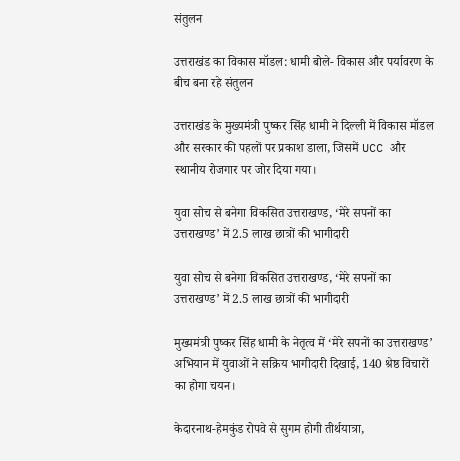संतुलन

उत्तराखंड का विकास मॉडल: धामी बोले- विकास और पर्यावरण के बीच बना रहे संतुलन

उत्तराखंड के मुख्यमंत्री पुष्कर सिंह धामी ने दिल्ली में विकास मॉडल और सरकार की पहलों पर प्रकाश डाला, जिसमें UCC और स्थानीय रोजगार पर जोर दिया गया।

युवा सोच से बनेगा विकसित उत्तराखण्ड, ‘मेरे सपनों का उत्तराखण्ड’ में 2.5 लाख छात्रों की भागीदारी

युवा सोच से बनेगा विकसित उत्तराखण्ड, ‘मेरे सपनों का उत्तराखण्ड’ में 2.5 लाख छात्रों की भागीदारी

मुख्यमंत्री पुष्कर सिंह धामी के नेतृत्व में ‘मेरे सपनों का उत्तराखण्ड’ अभियान में युवाओं ने सक्रिय भागीदारी दिखाई, 140 श्रेष्ठ विचारों का होगा चयन।

केदारनाथ-हेमकुंड रोपवे से सुगम होगी तीर्थयात्रा,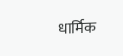धार्मिक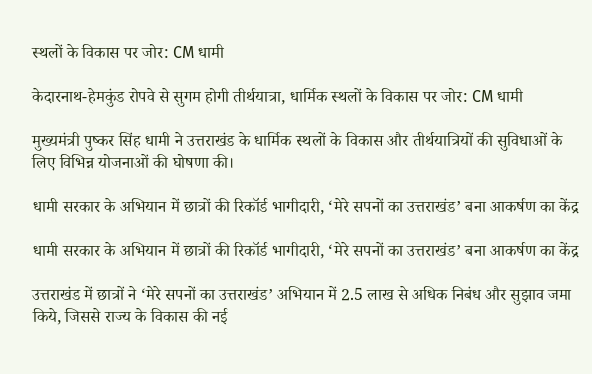स्थलों के विकास पर जोर: CM धामी

केदारनाथ-हेमकुंड रोपवे से सुगम होगी तीर्थयात्रा, धार्मिक स्थलों के विकास पर जोर: CM धामी

मुख्यमंत्री पुष्कर सिंह धामी ने उत्तराखंड के धार्मिक स्थलों के विकास और तीर्थयात्रियों की सुविधाओं के लिए विभिन्न योजनाओं की घोषणा की।

धामी सरकार के अभियान में छात्रों की रिकॉर्ड भागीदारी, ‘मेरे सपनों का उत्तराखंड’ बना आकर्षण का केंद्र

धामी सरकार के अभियान में छात्रों की रिकॉर्ड भागीदारी, ‘मेरे सपनों का उत्तराखंड’ बना आकर्षण का केंद्र

उत्तराखंड में छात्रों ने ‘मेरे सपनों का उत्तराखंड’ अभियान में 2.5 लाख से अधिक निबंध और सुझाव जमा किये, जिससे राज्य के विकास की नई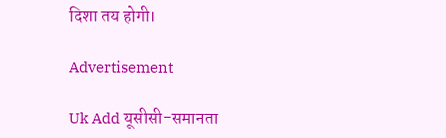दिशा तय होगी।

Advertisement

Uk Add यूसीसी-समानता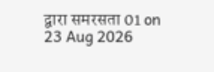द्वारा समरसता 01 on 23 Aug 2026